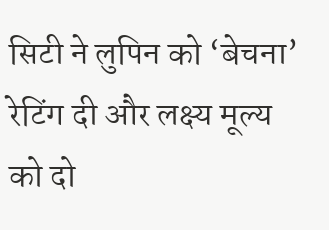सिटी ने लुपिन को ‘बेचना’ रेटिंग दी और लक्ष्य मूल्य को दो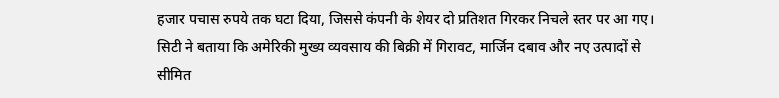हजार पचास रुपये तक घटा दिया, जिससे कंपनी के शेयर दो प्रतिशत गिरकर निचले स्तर पर आ गए। सिटी ने बताया कि अमेरिकी मुख्य व्यवसाय की बिक्री में गिरावट, मार्जिन दबाव और नए उत्पादों से सीमित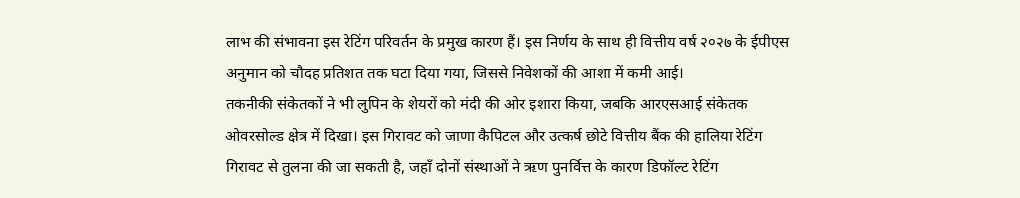लाभ की संभावना इस रेटिंग परिवर्तन के प्रमुख कारण हैं। इस निर्णय के साथ ही वित्तीय वर्ष २०२७ के ईपीएस अनुमान को चौदह प्रतिशत तक घटा दिया गया, जिससे निवेशकों की आशा में कमी आई।
तकनीकी संकेतकों ने भी लुपिन के शेयरों को मंदी की ओर इशारा किया, जबकि आरएसआई संकेतक ओवरसोल्ड क्षेत्र में दिखा। इस गिरावट को जाणा कैपिटल और उत्कर्ष छोटे वित्तीय बैंक की हालिया रेटिंग गिरावट से तुलना की जा सकती है, जहाँ दोनों संस्थाओं ने ऋण पुनर्वित्त के कारण डिफॉल्ट रेटिंग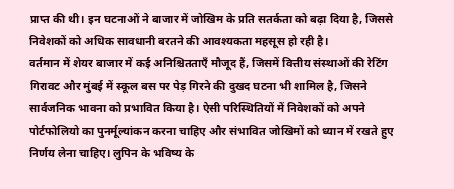प्राप्त की थी। इन घटनाओं ने बाजार में जोखिम के प्रति सतर्कता को बढ़ा दिया है, जिससे निवेशकों को अधिक सावधानी बरतने की आवश्यकता महसूस हो रही है।
वर्तमान में शेयर बाजार में कई अनिश्चितताएँ मौजूद हैं, जिसमें वित्तीय संस्थाओं की रेटिंग गिरावट और मुंबई में स्कूल बस पर पेड़ गिरने की दुखद घटना भी शामिल है, जिसने सार्वजनिक भावना को प्रभावित किया है। ऐसी परिस्थितियों में निवेशकों को अपने पोर्टफोलियो का पुनर्मूल्यांकन करना चाहिए और संभावित जोखिमों को ध्यान में रखते हुए निर्णय लेना चाहिए। लुपिन के भविष्य के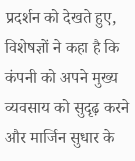प्रदर्शन को देखते हुए, विशेषज्ञों ने कहा है कि कंपनी को अपने मुख्य व्यवसाय को सुदृढ़ करने और मार्जिन सुधार के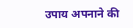उपाय अपनाने की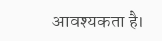आवश्यकता है।